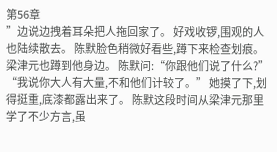第56章
”边说边拽着耳朵把人拖回家了。 好戏收锣,围观的人也陆续散去。 陈默脸色稍微好看些,蹲下来检查划痕。梁津元也蹲到他身边。 陈默问:“你跟他们说了什么?” “我说你大人有大量,不和他们计较了。” 她摸了下,划得挺重,底漆都露出来了。 陈默这段时间从梁津元那里学了不少方言,虽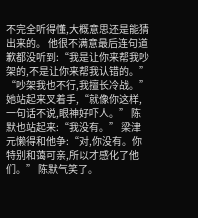不完全听得懂,大概意思还是能猜出来的。 他很不满意最后连句道歉都没听到:“我是让你来帮我吵架的,不是让你来帮我认错的。” “吵架我也不行,我擅长冷战。”她站起来叉着手,“就像你这样,一句话不说,眼神好吓人。” 陈默也站起来:“我没有。” 梁津元懒得和他争:“对,你没有。你特别和蔼可亲,所以才感化了他们。” 陈默气笑了。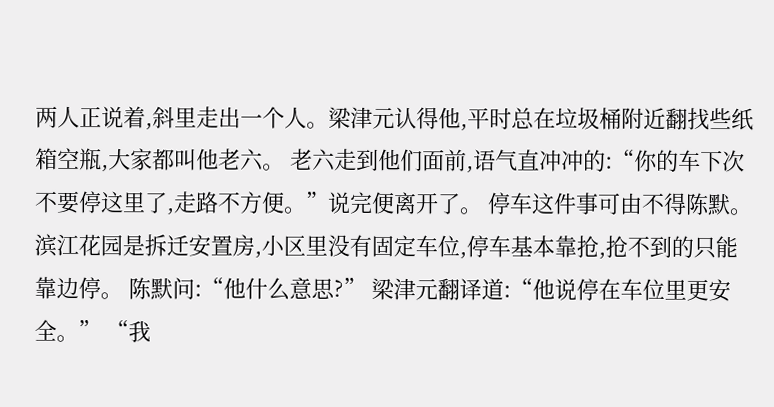两人正说着,斜里走出一个人。梁津元认得他,平时总在垃圾桶附近翻找些纸箱空瓶,大家都叫他老六。 老六走到他们面前,语气直冲冲的:“你的车下次不要停这里了,走路不方便。”说完便离开了。 停车这件事可由不得陈默。滨江花园是拆迁安置房,小区里没有固定车位,停车基本靠抢,抢不到的只能靠边停。 陈默问:“他什么意思?” 梁津元翻译道:“他说停在车位里更安全。” “我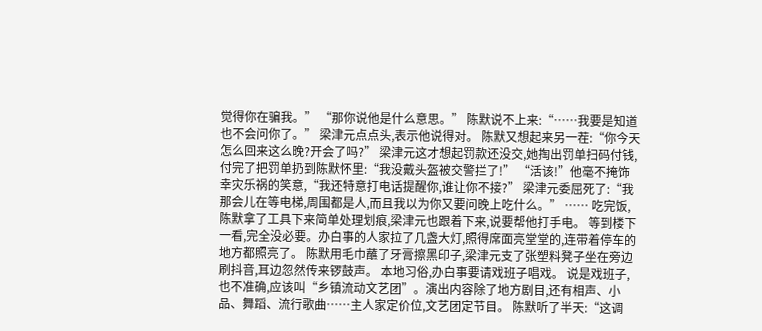觉得你在骗我。” “那你说他是什么意思。” 陈默说不上来:“……我要是知道也不会问你了。” 梁津元点点头,表示他说得对。 陈默又想起来另一茬:“你今天怎么回来这么晚?开会了吗?” 梁津元这才想起罚款还没交,她掏出罚单扫码付钱,付完了把罚单扔到陈默怀里:“我没戴头盔被交警拦了!” “活该!”他毫不掩饰幸灾乐祸的笑意,“我还特意打电话提醒你,谁让你不接?” 梁津元委屈死了:“我那会儿在等电梯,周围都是人,而且我以为你又要问晚上吃什么。” …… 吃完饭,陈默拿了工具下来简单处理划痕,梁津元也跟着下来,说要帮他打手电。 等到楼下一看,完全没必要。办白事的人家拉了几盏大灯,照得席面亮堂堂的,连带着停车的地方都照亮了。 陈默用毛巾蘸了牙膏擦黑印子,梁津元支了张塑料凳子坐在旁边刷抖音,耳边忽然传来锣鼓声。 本地习俗,办白事要请戏班子唱戏。 说是戏班子,也不准确,应该叫“乡镇流动文艺团”。演出内容除了地方剧目,还有相声、小品、舞蹈、流行歌曲……主人家定价位,文艺团定节目。 陈默听了半天:“这调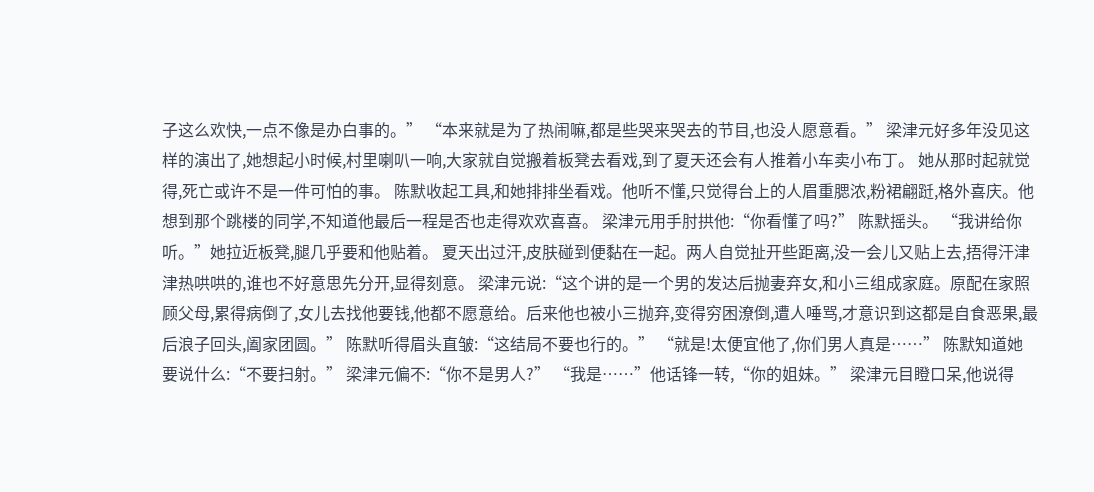子这么欢快,一点不像是办白事的。” “本来就是为了热闹嘛,都是些哭来哭去的节目,也没人愿意看。” 梁津元好多年没见这样的演出了,她想起小时候,村里喇叭一响,大家就自觉搬着板凳去看戏,到了夏天还会有人推着小车卖小布丁。 她从那时起就觉得,死亡或许不是一件可怕的事。 陈默收起工具,和她排排坐看戏。他听不懂,只觉得台上的人眉重腮浓,粉裙翩跹,格外喜庆。他想到那个跳楼的同学,不知道他最后一程是否也走得欢欢喜喜。 梁津元用手肘拱他:“你看懂了吗?” 陈默摇头。 “我讲给你听。”她拉近板凳,腿几乎要和他贴着。 夏天出过汗,皮肤碰到便黏在一起。两人自觉扯开些距离,没一会儿又贴上去,捂得汗津津热哄哄的,谁也不好意思先分开,显得刻意。 梁津元说:“这个讲的是一个男的发达后抛妻弃女,和小三组成家庭。原配在家照顾父母,累得病倒了,女儿去找他要钱,他都不愿意给。后来他也被小三抛弃,变得穷困潦倒,遭人唾骂,才意识到这都是自食恶果,最后浪子回头,阖家团圆。” 陈默听得眉头直皱:“这结局不要也行的。” “就是!太便宜他了,你们男人真是……” 陈默知道她要说什么:“不要扫射。” 梁津元偏不:“你不是男人?” “我是……”他话锋一转,“你的姐妹。” 梁津元目瞪口呆,他说得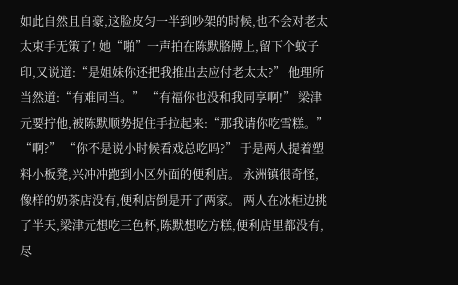如此自然且自豪,这脸皮匀一半到吵架的时候,也不会对老太太束手无策了! 她“啪”一声拍在陈默胳膊上,留下个蚊子印,又说道:“是姐妹你还把我推出去应付老太太?” 他理所当然道:“有难同当。” “有福你也没和我同享啊!” 梁津元要拧他,被陈默顺势捉住手拉起来:“那我请你吃雪糕。” “啊?” “你不是说小时候看戏总吃吗?” 于是两人提着塑料小板凳,兴冲冲跑到小区外面的便利店。 永洲镇很奇怪,像样的奶茶店没有,便利店倒是开了两家。 两人在冰柜边挑了半天,梁津元想吃三色杯,陈默想吃方糕,便利店里都没有,尽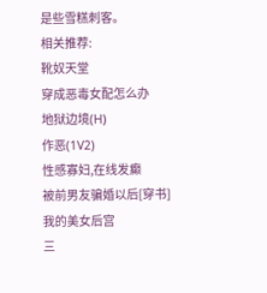是些雪糕刺客。
相关推荐:
靴奴天堂
穿成恶毒女配怎么办
地狱边境(H)
作恶(1V2)
性感寡妇,在线发癫
被前男友骗婚以后[穿书]
我的美女后宫
三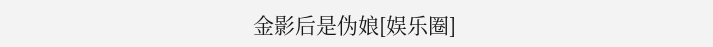金影后是伪娘[娱乐圈]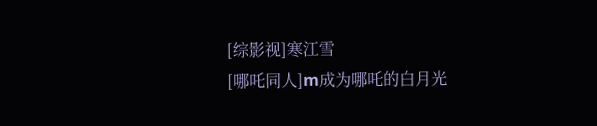[综影视]寒江雪
[哪吒同人]m成为哪吒的白月光